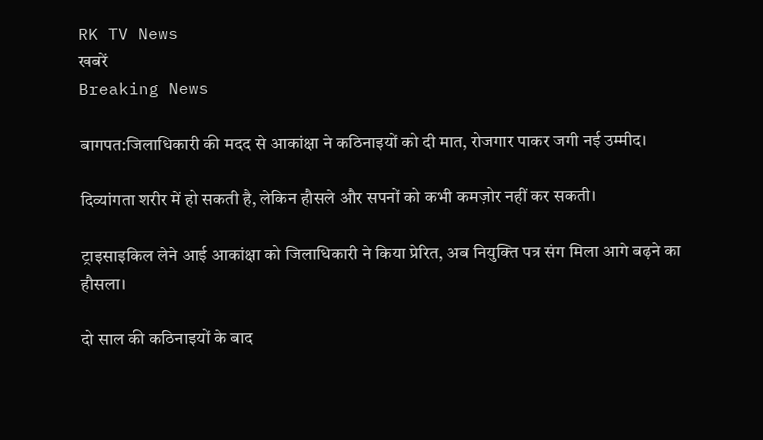RK TV News
खबरें
Breaking News

बागपत:जिलाधिकारी की मदद से आकांक्षा ने कठिनाइयों को दी मात, रोजगार पाकर जगी नई उम्मीद।

दिव्यांगता शरीर में हो सकती है, लेकिन हौसले और सपनों को कभी कमज़ोर नहीं कर सकती।

ट्राइसाइकिल लेने आई आकांक्षा को जिलाधिकारी ने किया प्रेरित, अब नियुक्ति पत्र संग मिला आगे बढ़ने का हौसला।

दो साल की कठिनाइयों के बाद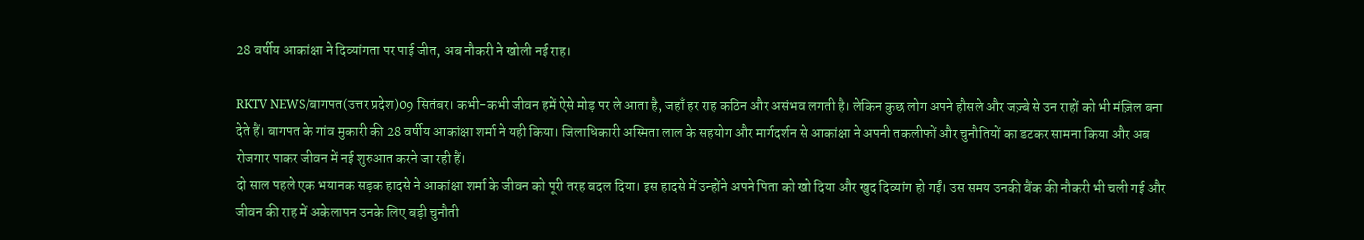28 वर्षीय आकांक्षा ने दिव्यांगता पर पाई जीत, अब नौकरी ने खोली नई राह।

RKTV NEWS/बागपत(उत्तर प्रदेश)09 सितंबर। कभी-कभी जीवन हमें ऐसे मोड़ पर ले आता है, जहाँ हर राह कठिन और असंभव लगती है। लेकिन कुछ लोग अपने हौसले और जज़्बे से उन राहों को भी मंज़िल बना देते हैं। बागपत के गांव मुकारी की 28 वर्षीय आकांक्षा शर्मा ने यही किया। जिलाधिकारी अस्मिता लाल के सहयोग और मार्गदर्शन से आकांक्षा ने अपनी तकलीफों और चुनौतियों का डटकर सामना किया और अब रोजगार पाकर जीवन में नई शुरुआत करने जा रही हैं।
दो साल पहले एक भयानक सड़क हादसे ने आकांक्षा शर्मा के जीवन को पूरी तरह बदल दिया। इस हादसे में उन्होंने अपने पिता को खो दिया और खुद दिव्यांग हो गईं। उस समय उनकी बैंक की नौकरी भी चली गई और जीवन की राह में अकेलापन उनके लिए बड़ी चुनौती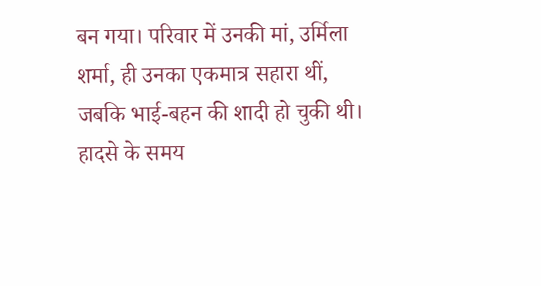बन गया। परिवार में उनकी मां, उर्मिला शर्मा, ही उनका एकमात्र सहारा थीं, जबकि भाई-बहन की शादी हो चुकी थी।
हादसे के समय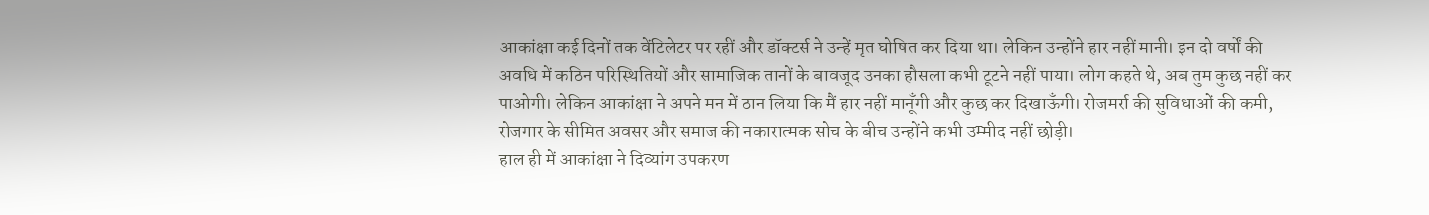आकांक्षा कई दिनों तक वेंटिलेटर पर रहीं और डॉक्टर्स ने उन्हें मृत घोषित कर दिया था। लेकिन उन्होंने हार नहीं मानी। इन दो वर्षों की अवधि में कठिन परिस्थितियों और सामाजिक तानों के बावजूद उनका हौसला कभी टूटने नहीं पाया। लोग कहते थे, अब तुम कुछ नहीं कर पाओगी। लेकिन आकांक्षा ने अपने मन में ठान लिया कि मैं हार नहीं मानूँगी और कुछ कर दिखाऊँगी। रोजमर्रा की सुविधाओं की कमी, रोजगार के सीमित अवसर और समाज की नकारात्मक सोच के बीच उन्होंने कभी उम्मीद नहीं छोड़ी।
हाल ही में आकांक्षा ने दिव्यांग उपकरण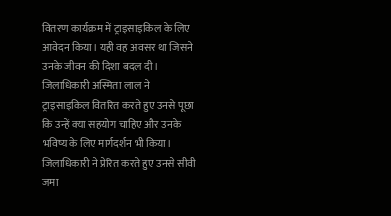वितरण कार्यक्रम में ट्राइसाइकिल के लिए आवेदन किया। यही वह अवसर था जिसने उनके जीवन की दिशा बदल दी। जिलाधिकारी अस्मिता लाल ने ट्राइसाइकिल वितरित करते हुए उनसे पूछा कि उन्हें क्या सहयोग चाहिए और उनके भविष्य के लिए मार्गदर्शन भी किया। जिलाधिकारी ने प्रेरित करते हुए उनसे सीवी जमा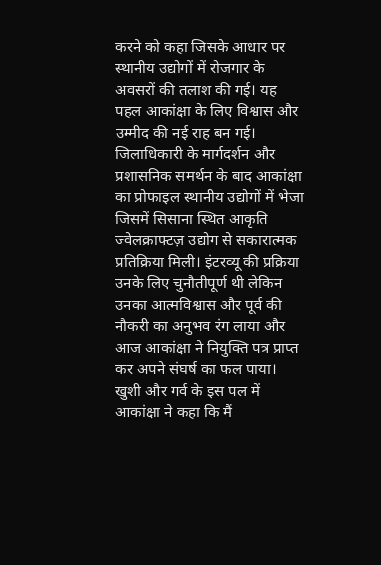करने को कहा जिसके आधार पर स्थानीय उद्योगों में रोजगार के अवसरों की तलाश की गई। यह पहल आकांक्षा के लिए विश्वास और उम्मीद की नई राह बन गई।
जिलाधिकारी के मार्गदर्शन और प्रशासनिक समर्थन के बाद आकांक्षा का प्रोफाइल स्थानीय उद्योगों में भेजा जिसमें सिसाना स्थित आकृति ज्वेलक्राफ्टज़ उद्योग से सकारात्मक प्रतिक्रिया मिली। इंटरव्यू की प्रक्रिया उनके लिए चुनौतीपूर्ण थी लेकिन उनका आत्मविश्वास और पूर्व की नौकरी का अनुभव रंग लाया और आज आकांक्षा ने नियुक्ति पत्र प्राप्त कर अपने संघर्ष का फल पाया। खुशी और गर्व के इस पल में आकांक्षा ने कहा कि मैं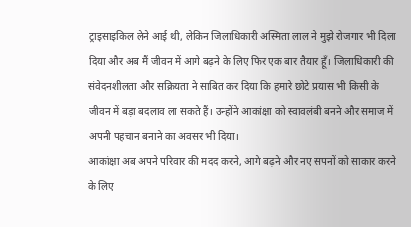ट्राइसाइकिल लेने आई थी, लेकिन जिलाधिकारी अस्मिता लाल ने मुझे रोजगार भी दिला दिया और अब मैं जीवन में आगे बढ़ने के लिए फिर एक बार तैयार हूँ। जिलाधिकारी की संवेदनशीलता और सक्रियता ने साबित कर दिया कि हमारे छोटे प्रयास भी किसी के जीवन में बड़ा बदलाव ला सकते हैं। उन्होंने आकांक्षा को स्वावलंबी बनने और समाज में अपनी पहचान बनाने का अवसर भी दिया।
आकांक्षा अब अपने परिवार की मदद करने, आगे बढ़ने और नए सपनों को साकार करने के लिए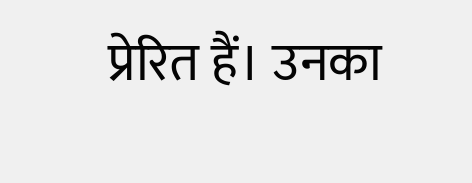प्रेरित हैं। उनका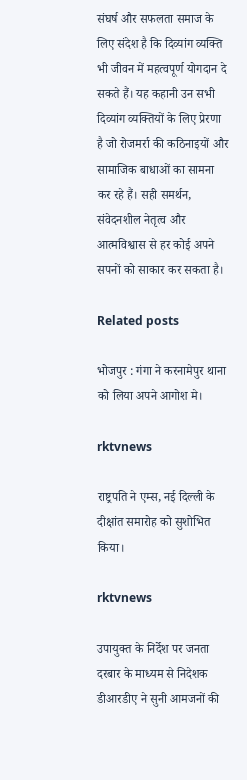संघर्ष और सफलता समाज के लिए संदेश है कि दिव्यांग व्यक्ति भी जीवन में महत्वपूर्ण योगदान दे सकते हैं। यह कहानी उन सभी दिव्यांग व्यक्तियों के लिए प्रेरणा है जो रोजमर्रा की कठिनाइयों और सामाजिक बाधाओं का सामना कर रहे हैं। सही समर्थन, संवेदनशील नेतृत्व और आत्मविश्वास से हर कोई अपने सपनों को साकार कर सकता है।

Related posts

भोजपुर : गंगा ने करनामेपुर थाना को लिया अपने आगोश मे।

rktvnews

राष्ट्रपति ने एम्स, नई दिल्ली के दीक्षांत समारोह को सुशोभित किया।

rktvnews

उपायुक्त के निर्देश पर जनता दरबार के माध्यम से निदेशक डीआरडीए ने सुनी आमजनों की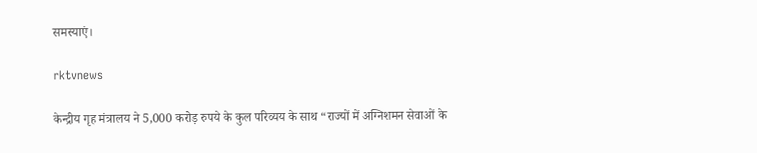समस्याएं।

rktvnews

केन्द्रीय गृह मंत्रालय ने 5,000 करोड़ रुपये के कुल परिव्यय के साथ “राज्यों में अग्निशमन सेवाओं के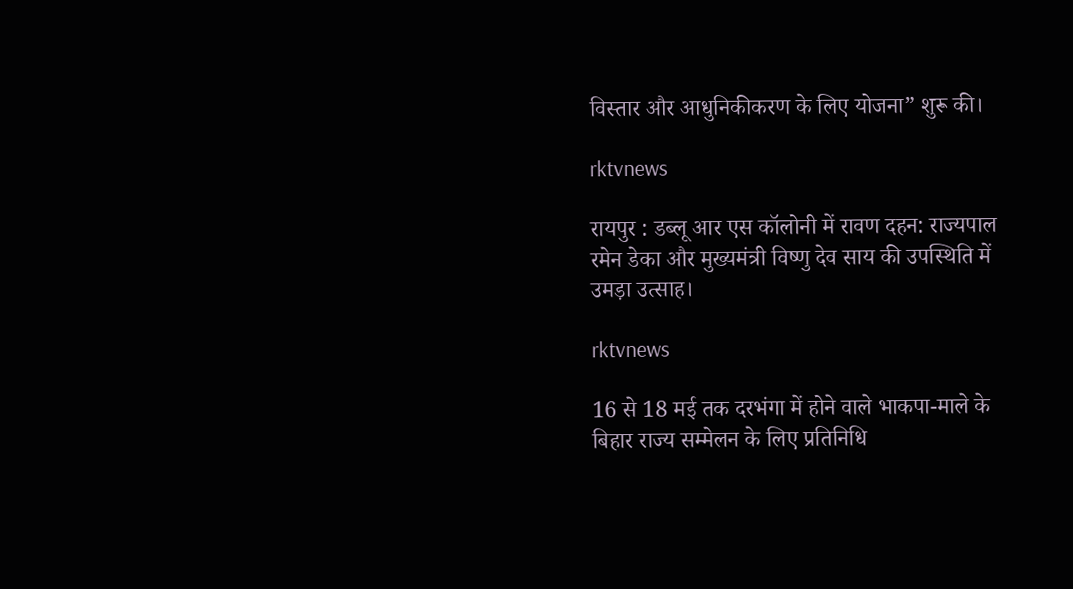विस्तार और आधुनिकीकरण के लिए योजना” शुरू की।

rktvnews

रायपुर : डब्लू आर एस कॉलोनी में रावण दहन: राज्यपाल रमेन डेका और मुख्यमंत्री विष्णु देव साय की उपस्थिति में उमड़ा उत्साह।

rktvnews

16 से 18 मई तक दरभंगा में होने वाले भाकपा-माले के बिहार राज्य सम्मेलन के लिए प्रतिनिधि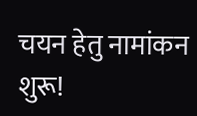चयन हेतु नामांकन शुरू!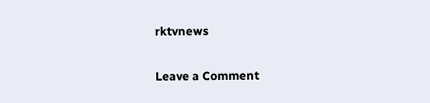rktvnews

Leave a Comment